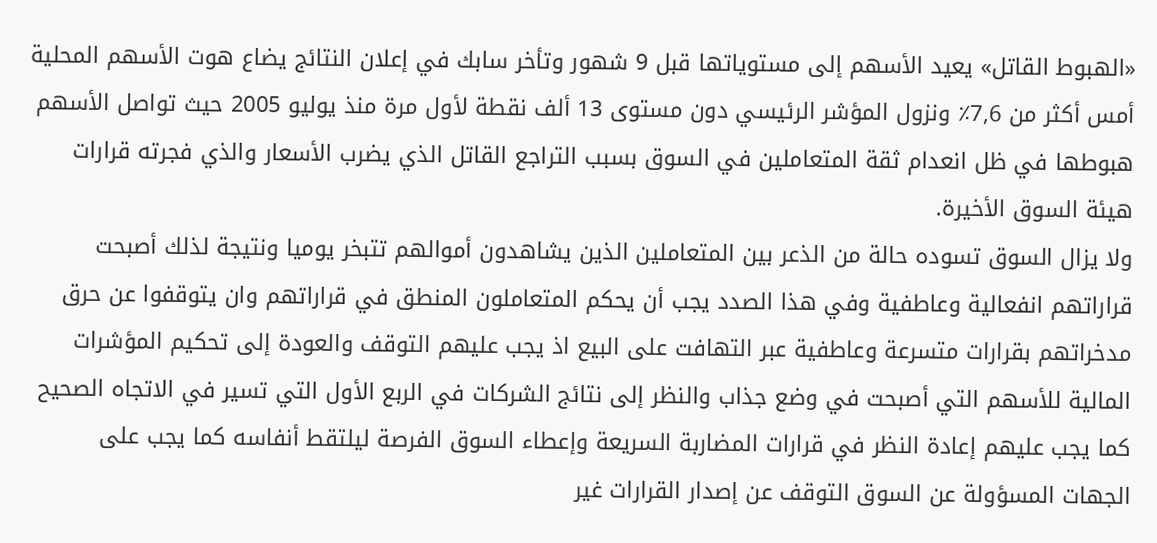«الهبوط القاتل» يعيد الأسهم إلى مستوياتها قبل 9 شهور وتأخر سابك في إعلان النتائج يضاع هوت الأسهم المحلية أمس أكثر من 7,6٪ ونزول المؤشر الرئيسي دون مستوى 13 ألف نقطة لأول مرة منذ يوليو 2005 حيث تواصل الأسهم هبوطها في ظل انعدام ثقة المتعاملين في السوق بسبب التراجع القاتل الذي يضرب الأسعار والذي فجرته قرارات هيئة السوق الأخيرة.
ولا يزال السوق تسوده حالة من الذعر بين المتعاملين الذين يشاهدون أموالهم تتبخر يوميا ونتيجة لذلك أصبحت قراراتهم انفعالية وعاطفية وفي هذا الصدد يجب أن يحكم المتعاملون المنطق في قراراتهم وان يتوقفوا عن حرق مدخراتهم بقرارات متسرعة وعاطفية عبر التهافت على البيع اذ يجب عليهم التوقف والعودة إلى تحكيم المؤشرات المالية للأسهم التي أصبحت في وضع جذاب والنظر إلى نتائج الشركات في الربع الأول التي تسير في الاتجاه الصحيح كما يجب عليهم إعادة النظر في قرارات المضاربة السريعة وإعطاء السوق الفرصة ليلتقط أنفاسه كما يجب على الجهات المسؤولة عن السوق التوقف عن إصدار القرارات غير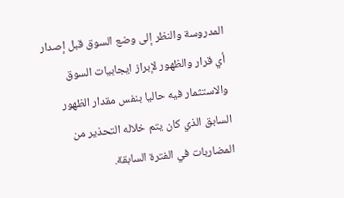المدروسة والنظر إلى وضع السوق قبل إصدار أي قرار والظهور لإبراز ايجابيات السوق والاستثمار فيه حاليا بنفس مقدار الظهور السابق الذي كان يتم خلاله التحذير من المضاربات في الفترة السابقة.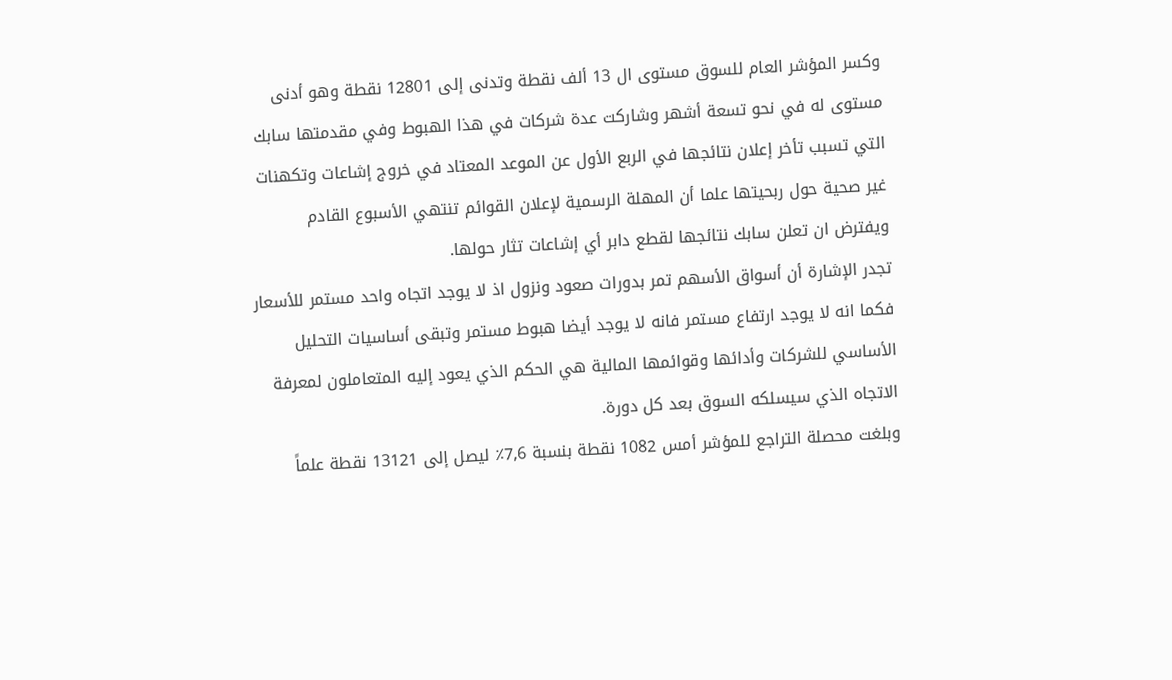وكسر المؤشر العام للسوق مستوى ال 13 ألف نقطة وتدنى إلى 12801 نقطة وهو أدنى مستوى له في نحو تسعة أشهر وشاركت عدة شركات في هذا الهبوط وفي مقدمتها سابك التي تسبب تأخر إعلان نتائجها في الربع الأول عن الموعد المعتاد في خروج إشاعات وتكهنات غير صحية حول ربحيتها علما أن المهلة الرسمية لإعلان القوائم تنتهي الأسبوع القادم ويفترض ان تعلن سابك نتائجها لقطع دابر أي إشاعات تثار حولها.
تجدر الإشارة أن أسواق الأسهم تمر بدورات صعود ونزول اذ لا يوجد اتجاه واحد مستمر للأسعار فكما انه لا يوجد ارتفاع مستمر فانه لا يوجد أيضا هبوط مستمر وتبقى أساسيات التحليل الأساسي للشركات وأدائها وقوائمها المالية هي الحكم الذي يعود إليه المتعاملون لمعرفة الاتجاه الذي سيسلكه السوق بعد كل دورة.
وبلغت محصلة التراجع للمؤشر أمس 1082 نقطة بنسبة 7,6٪ ليصل إلى 13121 نقطة علماً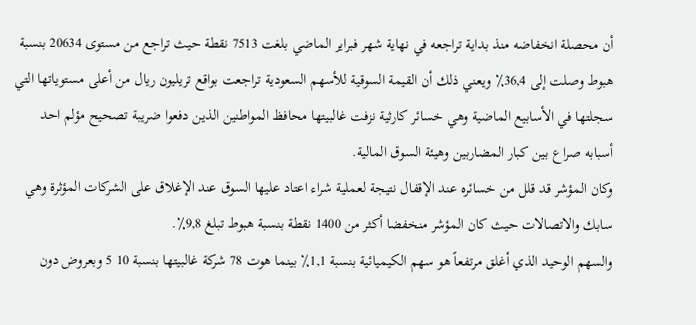أن محصلة انخفاضه منذ بداية تراجعه في نهاية شهر فبراير الماضي بلغت 7513 نقطة حيث تراجع من مستوى 20634 بنسبة هبوط وصلت إلى 36,4٪ ويعني ذلك أن القيمة السوقية للأسهم السعودية تراجعت بواقع تريليون ريال من أعلى مستوياتها التي سجلتها في الأسابيع الماضية وهي خسائر كارثية نزفت غالبيتها محافظ المواطنين الذين دفعوا ضريبة تصحيح مؤلم احد أسبابه صراع بين كبار المضاربين وهيئة السوق المالية.
وكان المؤشر قد قلل من خسائره عند الإقفال نتيجة لعملية شراء اعتاد عليها السوق عند الإغلاق على الشركات المؤثرة وهي سابك والاتصالات حيث كان المؤشر منخفضا أكثر من 1400 نقطة بنسبة هبوط تبلغ 9,8٪.
والسهم الوحيد الذي أغلق مرتفعاً هو سهم الكيميائية بنسبة 1,1٪ بينما هوت 78 شركة غالبيتها بنسبة 10 5 وبعروض دون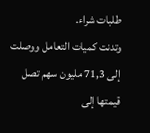طلبات شراء.
وتدنت كميات التعامل ووصلت إلى 71,3 مليون سهم تصل قيمتها إلى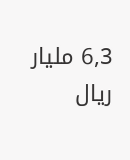6,3 مليار ريال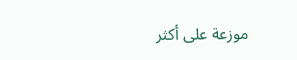موزعة على أكثر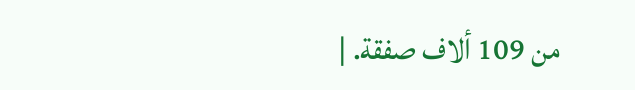من 109 ألاف صفقة. |